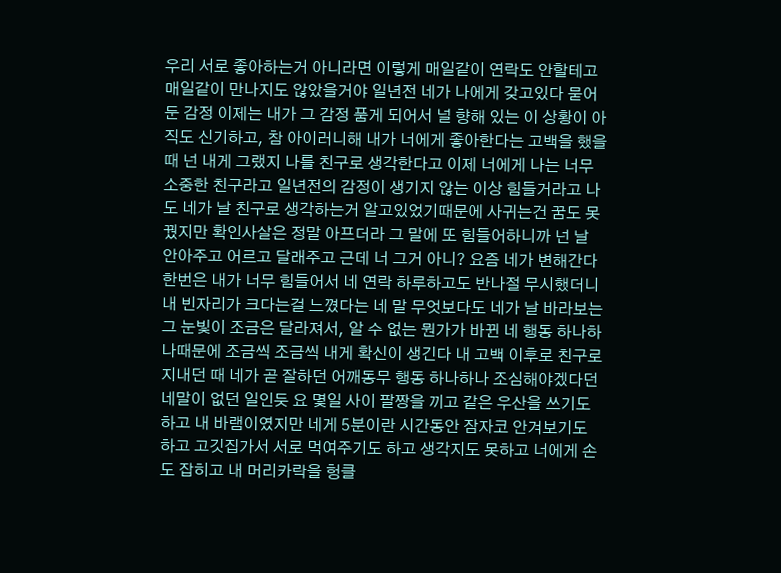우리 서로 좋아하는거 아니라면 이렇게 매일같이 연락도 안할테고 매일같이 만나지도 않았을거야 일년전 네가 나에게 갖고있다 묻어둔 감정 이제는 내가 그 감정 품게 되어서 널 향해 있는 이 상황이 아직도 신기하고, 참 아이러니해 내가 너에게 좋아한다는 고백을 했을때 넌 내게 그랬지 나를 친구로 생각한다고 이제 너에게 나는 너무 소중한 친구라고 일년전의 감정이 생기지 않는 이상 힘들거라고 나도 네가 날 친구로 생각하는거 알고있었기때문에 사귀는건 꿈도 못 꿨지만 확인사살은 정말 아프더라 그 말에 또 힘들어하니까 넌 날 안아주고 어르고 달래주고 근데 너 그거 아니? 요즘 네가 변해간다 한번은 내가 너무 힘들어서 네 연락 하루하고도 반나절 무시했더니 내 빈자리가 크다는걸 느꼈다는 네 말 무엇보다도 네가 날 바라보는 그 눈빛이 조금은 달라져서, 알 수 없는 뭔가가 바뀐 네 행동 하나하나때문에 조금씩 조금씩 내게 확신이 생긴다 내 고백 이후로 친구로 지내던 때 네가 곧 잘하던 어깨동무 행동 하나하나 조심해야겠다던 네말이 없던 일인듯 요 몇일 사이 팔짱을 끼고 같은 우산을 쓰기도하고 내 바램이였지만 네게 5분이란 시간동안 잠자코 안겨보기도 하고 고깃집가서 서로 먹여주기도 하고 생각지도 못하고 너에게 손도 잡히고 내 머리카락을 헝클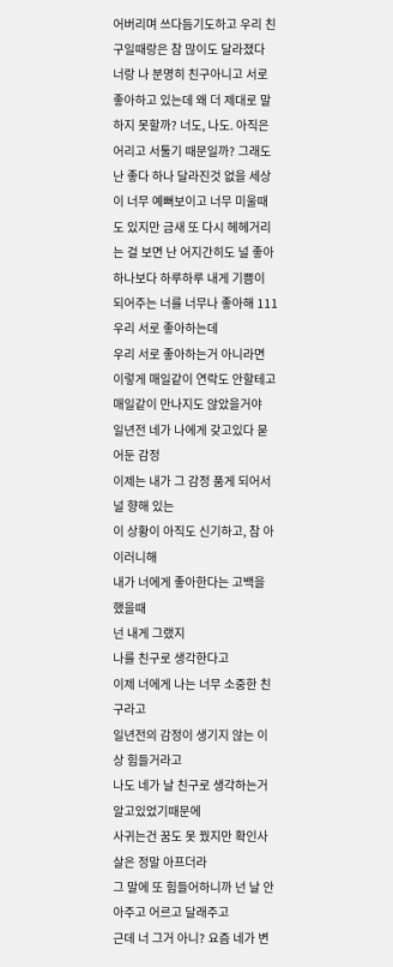어버리며 쓰다듬기도하고 우리 친구일때랑은 참 많이도 달라졌다 너랑 나 분명히 친구아니고 서로 좋아하고 있는데 왜 더 제대로 말하지 못할까? 너도, 나도. 아직은 어리고 서툴기 때문일까? 그래도 난 좋다 하나 달라진것 없을 세상이 너무 예뻐보이고 너무 미울때도 있지만 금새 또 다시 헤헤거리는 걸 보면 난 어지간히도 널 좋아하나보다 하루하루 내게 기쁨이 되어주는 너를 너무나 좋아해 111
우리 서로 좋아하는데
우리 서로 좋아하는거 아니라면
이렇게 매일같이 연락도 안할테고
매일같이 만나지도 않았을거야
일년전 네가 나에게 갖고있다 묻어둔 감정
이제는 내가 그 감정 품게 되어서 널 향해 있는
이 상황이 아직도 신기하고, 참 아이러니해
내가 너에게 좋아한다는 고백을 했을때
넌 내게 그랬지
나를 친구로 생각한다고
이제 너에게 나는 너무 소중한 친구라고
일년전의 감정이 생기지 않는 이상 힘들거라고
나도 네가 날 친구로 생각하는거 알고있었기때문에
사귀는건 꿈도 못 꿨지만 확인사살은 정말 아프더라
그 말에 또 힘들어하니까 넌 날 안아주고 어르고 달래주고
근데 너 그거 아니? 요즘 네가 변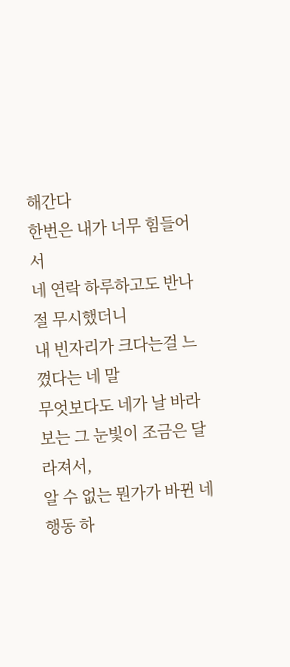해간다
한번은 내가 너무 힘들어서
네 연락 하루하고도 반나절 무시했더니
내 빈자리가 크다는걸 느꼈다는 네 말
무엇보다도 네가 날 바라보는 그 눈빛이 조금은 달라져서,
알 수 없는 뭔가가 바뀐 네 행동 하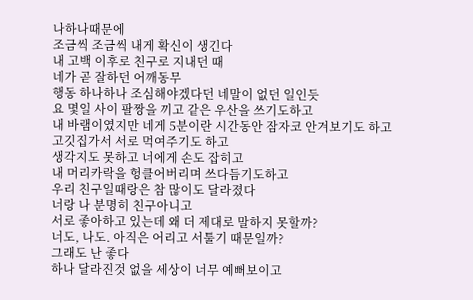나하나때문에
조금씩 조금씩 내게 확신이 생긴다
내 고백 이후로 친구로 지내던 때
네가 곧 잘하던 어깨동무
행동 하나하나 조심해야겠다던 네말이 없던 일인듯
요 몇일 사이 팔짱을 끼고 같은 우산을 쓰기도하고
내 바램이였지만 네게 5분이란 시간동안 잠자코 안겨보기도 하고
고깃집가서 서로 먹여주기도 하고
생각지도 못하고 너에게 손도 잡히고
내 머리카락을 헝클어버리며 쓰다듬기도하고
우리 친구일때랑은 참 많이도 달라졌다
너랑 나 분명히 친구아니고
서로 좋아하고 있는데 왜 더 제대로 말하지 못할까?
너도, 나도. 아직은 어리고 서툴기 때문일까?
그래도 난 좋다
하나 달라진것 없을 세상이 너무 예뻐보이고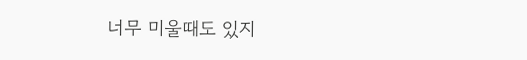너무 미울때도 있지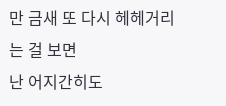만 금새 또 다시 헤헤거리는 걸 보면
난 어지간히도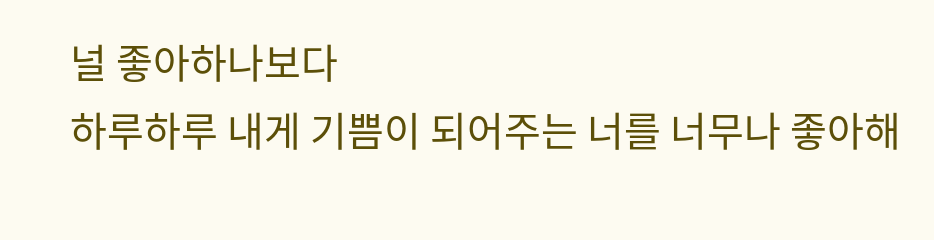널 좋아하나보다
하루하루 내게 기쁨이 되어주는 너를 너무나 좋아해